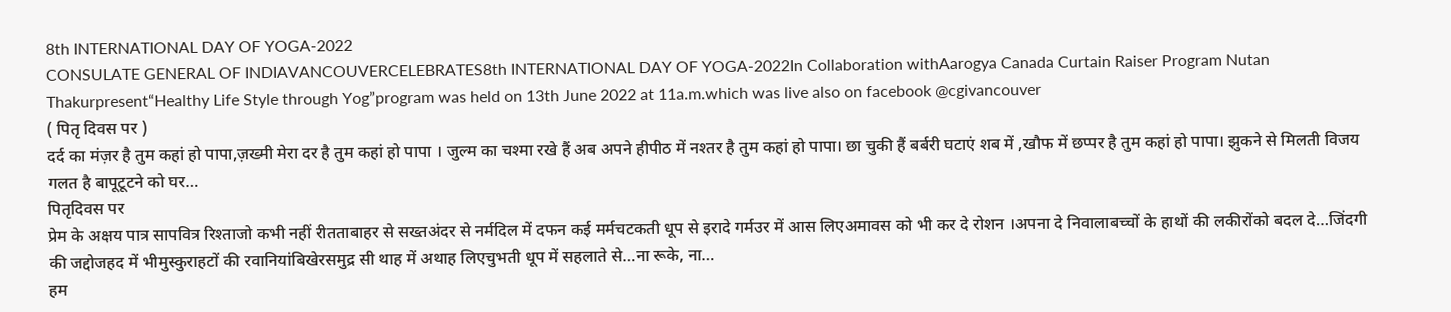8th INTERNATIONAL DAY OF YOGA-2022
CONSULATE GENERAL OF INDIAVANCOUVERCELEBRATES8th INTERNATIONAL DAY OF YOGA-2022In Collaboration withAarogya Canada Curtain Raiser Program Nutan Thakurpresent“Healthy Life Style through Yog”program was held on 13th June 2022 at 11a.m.which was live also on facebook @cgivancouver
( पितृ दिवस पर )
दर्द का मंज़र है तुम कहां हो पापा,ज़ख्मी मेरा दर है तुम कहां हो पापा । जुल्म का चश्मा रखे हैं अब अपने हीपीठ में नश्तर है तुम कहां हो पापा। छा चुकी हैं बर्बरी घटाएं शब में ,खौफ में छप्पर है तुम कहां हो पापा। झुकने से मिलती विजय गलत है बापूटूटने को घर…
पितृदिवस पर
प्रेम के अक्षय पात्र सापवित्र रिश्ताजो कभी नहीं रीतताबाहर से सख्तअंदर से नर्मदिल में दफन कई मर्मचटकती धूप से इरादे गर्मउर में आस लिएअमावस को भी कर दे रोशन ।अपना दे निवालाबच्चों के हाथों की लकीरोंको बदल दे…जिंदगी की जद्दोजहद में भीमुस्कुराहटों की रवानियांबिखेरसमुद्र सी थाह में अथाह लिएचुभती धूप में सहलाते से…ना रूके, ना…
हम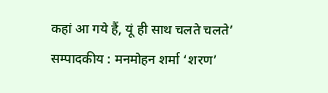कहां आ गये हैं, यूं ही साथ चलते चलते’
सम्पादकीय : मनमोहन शर्मा ‘शरण’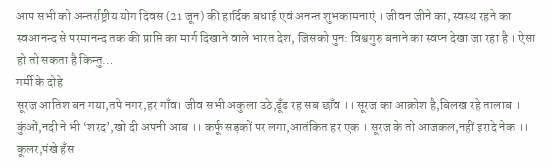आप सभी को अन्तर्राष्ट्रीय योग दिवस (21 जून) की हार्दिक बधाई एवं अनन्त शुभकामनाएं । जीवन जीने का, स्वस्थ रहने का स्वआनन्द से परमानन्द तक की प्राप्ति का मार्ग दिखाने वाले भारत देश, जिसको पुन: विश्वगुरु बनाने का स्वप्न देखा जा रहा है । ऐसा हो तो सकता है किन्तु…
गर्मी के दोहे
सूरज आतिश बन गया,तपे नगर,हर गाँव। जीव सभी अकुला उठे,ढूँढ रह सब छाँव ।। सूरज का आक्रोश है,बिलख रहे तालाब । कुंओं,नदी ने भी ‘शरद’,खो दी अपनी आब ।। कर्फू सड़कों पर लगा,आतंकित हर एक । सूरज के तो आजकल,नहीं इरादे नेक ।। कूलर,पंखे हँस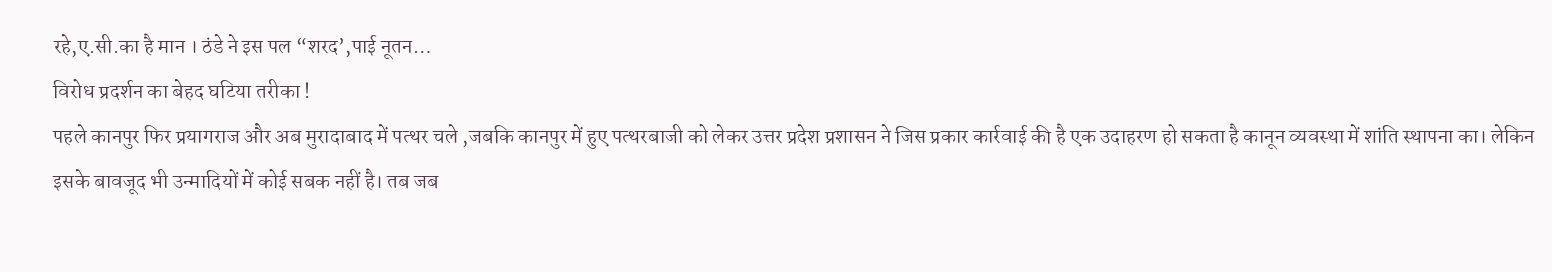रहे,ए.सी.का है मान । ठंडे ने इस पल “शरद’,पाई नूतन…
विरोध प्रदर्शन का बेहद घटिया तरीका !
पहले कानपुर फिर प्रयागराज और अब मुरादाबाद में पत्थर चले ,जबकि कानपुर में हुए पत्थरबाजी को लेकर उत्तर प्रदेश प्रशासन ने जिस प्रकार कार्रवाई की है एक उदाहरण हो सकता है कानून व्यवस्था में शांति स्थापना का। लेकिन इसके बावजूद भी उन्मादियों में कोई सबक नहीं है। तब जब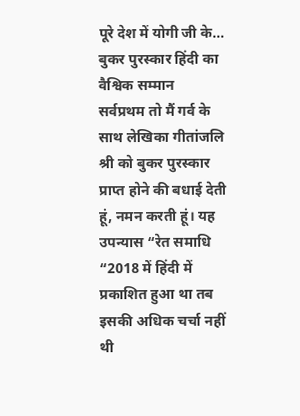पूरे देश में योगी जी के…
बुकर पुरस्कार हिंदी का वैश्विक सम्मान
सर्वप्रथम तो मैं गर्व के साथ लेखिका गीतांजलि श्री को बुकर पुरस्कार प्राप्त होने की बधाई देती हूं, नमन करती हूं। यह उपन्यास “रेत समाधि “2018 में हिंदी में प्रकाशित हुआ था तब इसकी अधिक चर्चा नहीं थी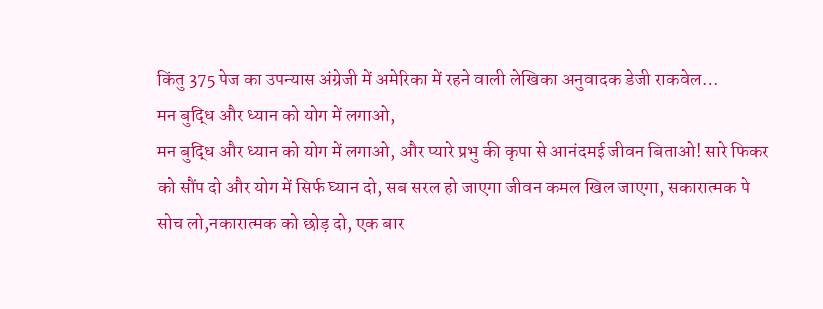किंतु 375 पेज का उपन्यास अंग्रेजी में अमेरिका में रहने वाली लेखिका अनुवादक डेजी राकवेल…
मन बुद्धि और ध्यान को योग में लगाओ,
मन बुद्धि और ध्यान को योग में लगाओ, और प्यारे प्रभु की कृपा से आनंदमई जीवन बिताओ! सारे फिकर को सौंप दो और योग में सिर्फ घ्यान दो, सब सरल हो जाएगा जीवन कमल खिल जाएगा, सकारात्मक पे सोच लो,नकारात्मक को छोड़ दो, एक बार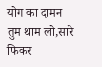योग का दामन तुम थाम लो,सारे फिकर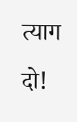त्याग दो!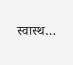स्वास्थ…